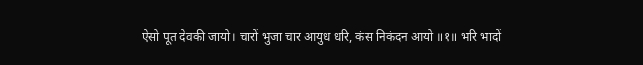ऐसो पूत देवकी जायो। चारों भुजा चार आयुध धरि, कंस निकंदन आयो ॥१॥ भरि भादों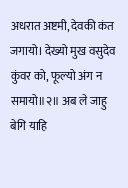अधरात अष्टमी, देवकी कंत जगायो। देख्यो मुख वसुदेव कुंवर को, फूल्यो अंग न समायो॥२॥ अब ले जाहु बेगि याहि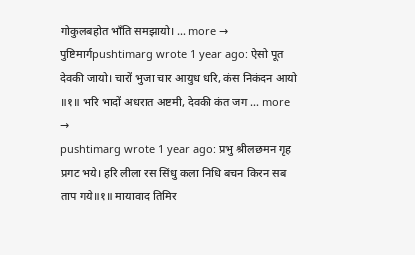गोकुलबहोत भाँति समझायो। … more →
पुष्टिमार्गpushtimarg wrote 1 year ago: ऐसो पूत देवकी जायो। चारों भुजा चार आयुध धरि, कंस निकंदन आयो ॥१॥ भरि भादों अधरात अष्टमी, देवकी कंत जग … more →
pushtimarg wrote 1 year ago: प्रभु श्रीलछमन गृह प्रगट भये। हरि लीला रस सिंधु कला निधि बचन किरन सब ताप गये॥१॥ मायावाद तिमिर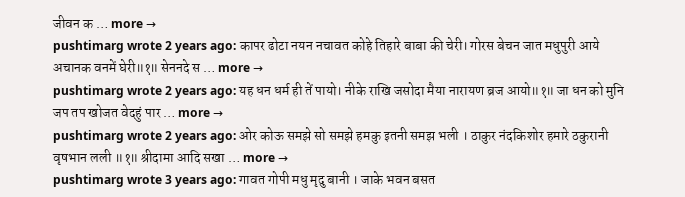जीवन क … more →
pushtimarg wrote 2 years ago: कापर ढोटा नयन नचावत कोहे तिहारे बाबा की चेरी। गोरस बेचन जात मधुपुरी आये अचानक वनमें घेरी॥१॥ सेननदे स … more →
pushtimarg wrote 2 years ago: यह धन धर्म ही तें पायो। नीके राखि जसोदा मैया नारायण ब्रज आयो॥१॥ जा धन को मुनि जप तप खोजत वेदहुं पार … more →
pushtimarg wrote 2 years ago: ओर कोऊ समझे सो समझे हमकु इतनी समझ भली । ठाकुर नंदकिशोर हमारे ठकुरानी वृषभान लली ॥१॥ श्रीदामा आदि सखा … more →
pushtimarg wrote 3 years ago: गावत गोपी मधु मृदु बानी । जाके भवन बसत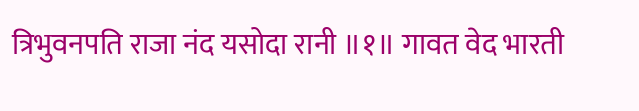त्रिभुवनपति राजा नंद यसोदा रानी ॥१॥ गावत वेद भारती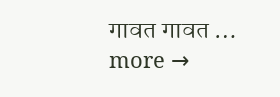गावत गावत … more →